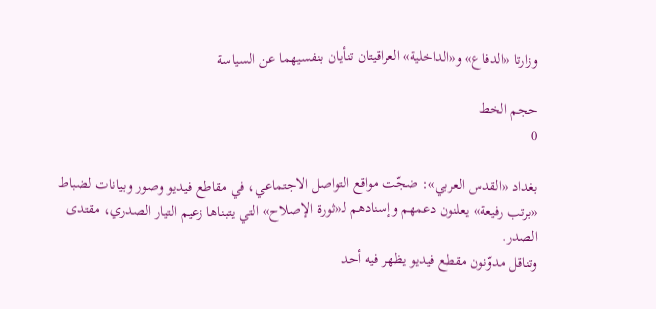وزارتا «الدفاع» و«الداخلية» العراقيتان تنأيان بنفسيهما عن السياسة

حجم الخط
0

بغداد «القدس العربي»: ضجّت مواقع التواصل الاجتماعي، في مقاطع فيديو وصور وبيانات لضباط «برتب رفيعة» يعلنون دعمهم وإسنادهم لـ«ثورة الإصلاح» التي يتبناها زعيم التيار الصدري، مقتدى الصدر.
وتناقل مدوّنون مقطع فيديو يظهر فيه أحد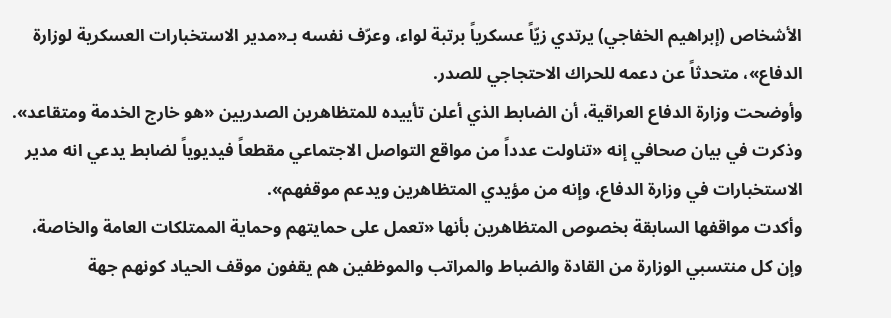الأشخاص (إبراهيم الخفاجي) يرتدي زيّاً عسكرياً برتبة لواء، وعرّف نفسه بـ«مدير الاستخبارات العسكرية لوزارة الدفاع»، متحدثاً عن دعمه للحراك الاحتجاجي للصدر.
وأوضحت وزارة الدفاع العراقية، أن الضابط الذي أعلن تأييده للمتظاهرين الصدريين «هو خارج الخدمة ومتقاعد».
وذكرت في بيان صحافي إنه «تناولت عدداً من مواقع التواصل الاجتماعي مقطعاً فيديوياً لضابط يدعي انه مدير الاستخبارات في وزارة الدفاع، وإنه من مؤيدي المتظاهرين ويدعم موقفهم».
وأكدت مواقفها السابقة بخصوص المتظاهرين بأنها «تعمل على حمايتهم وحماية الممتلكات العامة والخاصة، وإن كل منتسبي الوزارة من القادة والضباط والمراتب والموظفين هم يقفون موقف الحياد كونهم جهة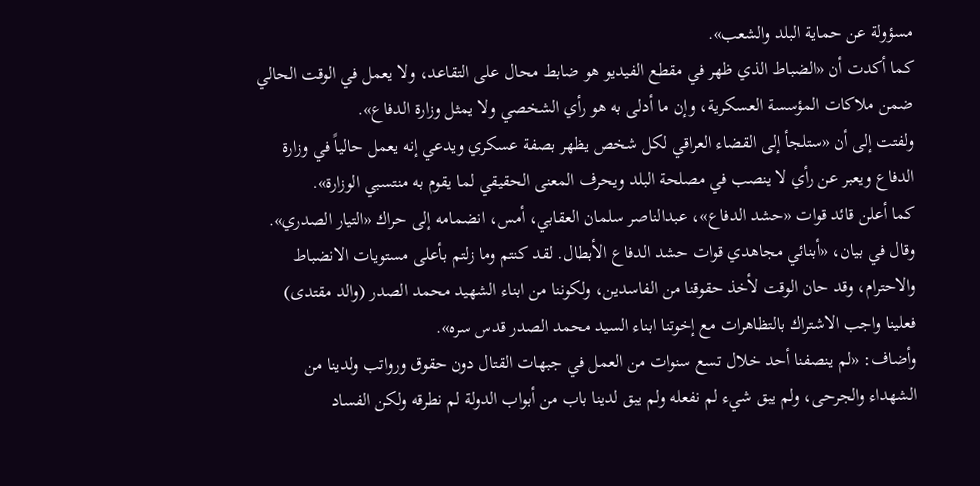مسؤولة عن حماية البلد والشعب».
كما أكدت أن «الضباط الذي ظهر في مقطع الفيديو هو ضابط محال على التقاعد، ولا يعمل في الوقت الحالي ضمن ملاكات المؤسسة العسكرية، وإن ما أدلى به هو رأي الشخصي ولا يمثل وزارة الدفاع».
ولفتت إلى أن «ستلجأ إلى القضاء العراقي لكل شخص يظهر بصفة عسكري ويدعي إنه يعمل حالياً في وزارة الدفاع ويعبر عن رأي لا ينصب في مصلحة البلد ويحرف المعنى الحقيقي لما يقوم به منتسبي الوزارة».
كما أعلن قائد قوات «حشد الدفاع»، عبدالناصر سلمان العقابي، أمس، انضمامه إلى حراك «التيار الصدري».
وقال في بيان، «أبنائي مجاهدي قوات حشد الدفاع الأبطال. لقد كنتم وما زلتم بأعلى مستويات الانضباط والاحترام، وقد حان الوقت لأخذ حقوقنا من الفاسدين، ولكوننا من ابناء الشهيد محمد الصدر (والد مقتدى) فعلينا واجب الاشتراك بالتظاهرات مع إخوتنا ابناء السيد محمد الصدر قدس سره».
وأضاف: «لم ينصفنا أحد خلال تسع سنوات من العمل في جبهات القتال دون حقوق ورواتب ولدينا من الشهداء والجرحى، ولم يبق شيء لم نفعله ولم يبق لدينا باب من أبواب الدولة لم نطرقه ولكن الفساد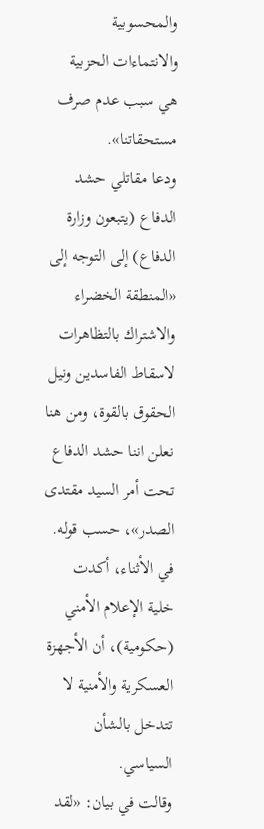والمحسوبية والانتماءات الحزبية هي سبب عدم صرف مستحقاتنا».
ودعا مقاتلي حشد الدفاع (يتبعون وزارة الدفاع) إلى التوجه إلى «المنطقة الخضراء والاشتراك بالتظاهرات لاسقاط الفاسدين ونيل الحقوق بالقوة، ومن هنا نعلن اننا حشد الدفاع تحت أمر السيد مقتدى الصدر»، حسب قوله.
في الأثناء، أكدت خلية الإعلام الأمني (حكومية)، أن الأجهزة العسكرية والأمنية لا تتدخل بالشأن السياسي.
وقالت في بيان: «لقد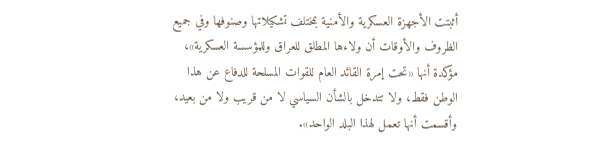أثبتت الأجهزة العسكرية والأمنية بمختلف تشكيلاتها وصنوفها وفي جميع الظروف والأوقات أن ولاءها المطلق للعراق وللمؤسسة العسكرية»، مؤكدة أنها «تحت إمرة القائد العام للقوات المسلحة للدفاع عن هذا الوطن فقط، ولا تتدخل بالشأن السياسي لا من قريب ولا من بعيد، وأقسمت أنها تعمل لهذا البلد الواحد».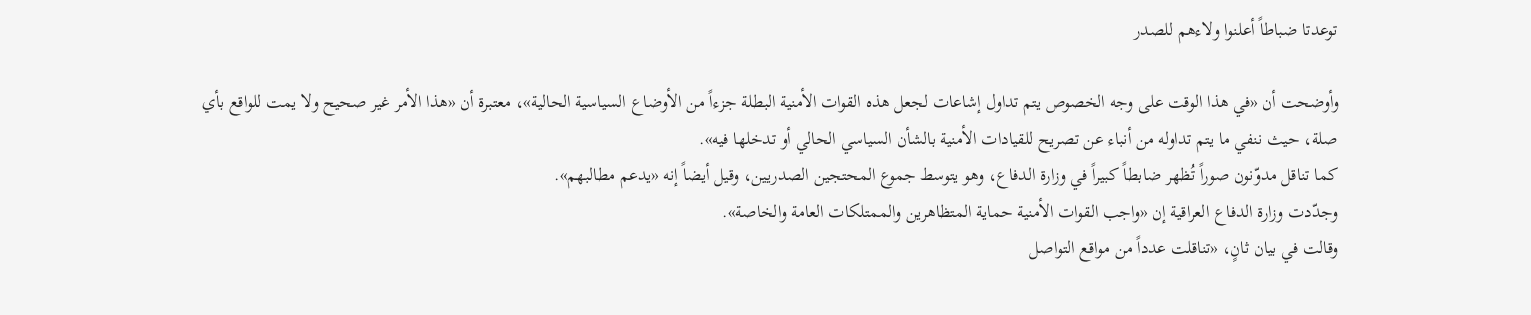توعدتا ضباطاً أعلنوا ولاءهم للصدر

وأوضحت أن «في هذا الوقت على وجه الخصوص يتم تداول إشاعات لجعل هذه القوات الأمنية البطلة جزءاً من الأوضاع السياسية الحالية»، معتبرة أن «هذا الأمر غير صحيح ولا يمت للواقع بأي صلة، حيث ننفي ما يتم تداوله من أنباء عن تصريح للقيادات الأمنية بالشأن السياسي الحالي أو تدخلها فيه».
كما تناقل مدوّنون صوراً تُظهر ضابطاً كبيراً في وزارة الدفاع، وهو يتوسط جموع المحتجين الصدريين، وقيل أيضاً إنه «يدعم مطالبهم».
وجدّدت وزارة الدفاع العراقية إن «واجب القوات الأمنية حماية المتظاهرين والممتلكات العامة والخاصة».
وقالت في بيان ثانٍ، «تناقلت عدداً من مواقع التواصل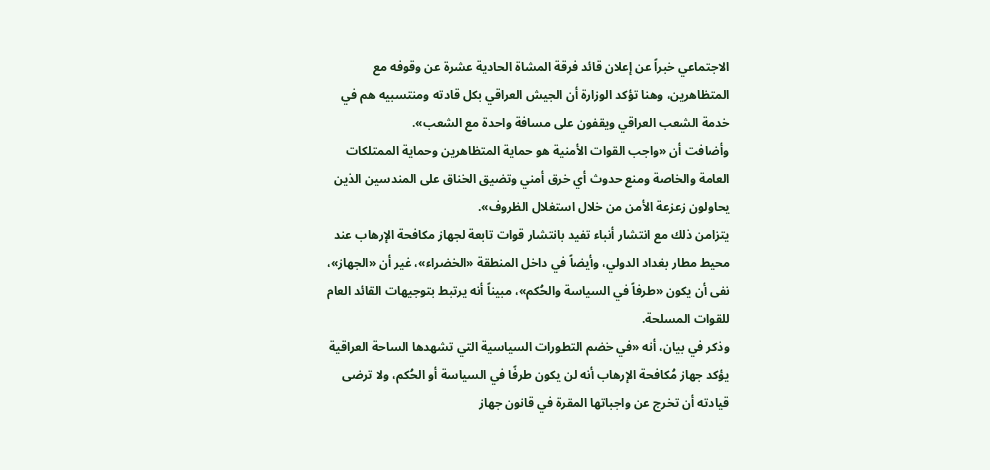الاجتماعي خبراً عن إعلان قائد فرقة المشاة الحادية عشرة عن وقوفه مع المتظاهرين، وهنا تؤكد الوزارة أن الجيش العراقي بكل قادته ومنتسبيه هم في خدمة الشعب العراقي ويقفون على مسافة واحدة مع الشعب».
وأضافت أن «واجب القوات الأمنية هو حماية المتظاهرين وحماية الممتلكات العامة والخاصة ومنع حدوث أي خرق أمني وتضيق الخناق على المندسين الذين يحاولون زعزعة الأمن من خلال استغلال الظروف».
يتزامن ذلك مع انتشار أنباء تفيد بانتشار قوات تابعة لجهاز مكافحة الإرهاب عند محيط مطار بغداد الدولي، وأيضاً في داخل المنطقة «الخضراء»، غير أن «الجهاز»، نفى أن يكون «طرفاً في السياسة والحُكم»، مبيناً أنه يرتبط بتوجيهات القائد العام للقوات المسلحة.
وذكر في بيان، أنه «في خضم التطورات السياسية التي تشهدها الساحة العراقية يؤكد جهاز مُكافحة الإرهاب أنه لن يكون طرفًا في السياسة أو الحُكم، ولا ترضى قيادته أن تخرج عن واجباتها المقرة في قانون جهاز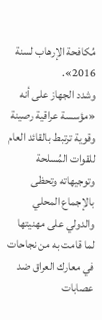مُكافحة الإرهاب لسنة 2016».
وشدد الجهاز على أنه «مؤسسة عراقية رصينة وقوية ترتبط بالقائد العام للقوات المُسلحة وتوجيهاته وتحظى بالإجماع المحلي والدولي على مهنيتها لما قامت به من نجاحات في معارك العراق ضد عصابات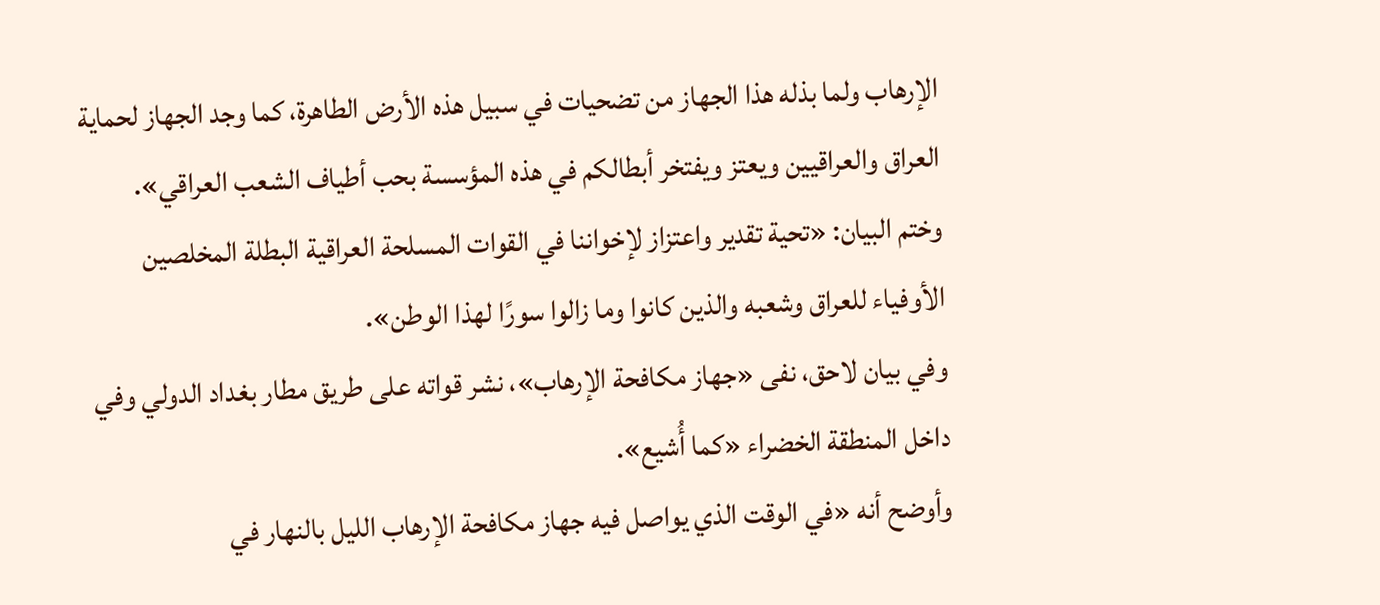الإرهاب ولما بذله هذا الجهاز من تضحيات في سبيل هذه الأرض الطاهرة، كما وجد الجهاز لحماية العراق والعراقيين ويعتز ويفتخر أبطالكم في هذه المؤسسة بحب أطياف الشعب العراقي».
وختم البيان: «تحية تقدير واعتزاز لإخواننا في القوات المسلحة العراقية البطلة المخلصين الأوفياء للعراق وشعبه والذين كانوا وما زالوا سورًا لهذا الوطن».
وفي بيان لاحق، نفى «جهاز مكافحة الإرهاب»، نشر قواته على طريق مطار بغداد الدولي وفي داخل المنطقة الخضراء «كما أُشيع».
وأوضح أنه «في الوقت الذي يواصل فيه جهاز مكافحة الإرهاب الليل بالنهار في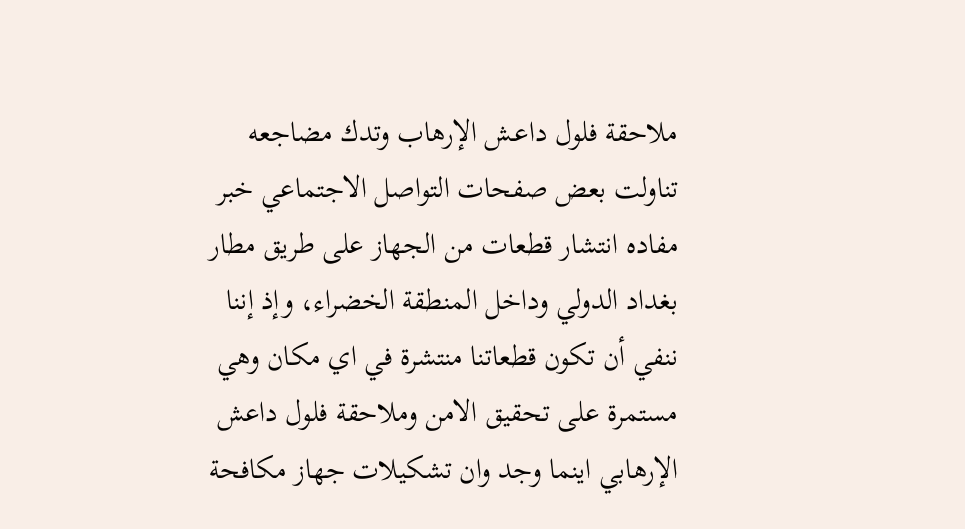ملاحقة فلول داعـش الإرهاب وتدك مضاجعه تناولت بعض صفحات التواصل الاجتماعي خبر مفاده انتشار قطعات من الجهاز على طريق مطار بغداد الدولي وداخل المنطقة الخضراء، وإذ إننا ننفي أن تكون قطعاتنا منتشرة في اي مكان وهي مستمرة على تحقيق الامن وملاحقة فلول داعش الإرهابي اينما وجد وان تشكيلات جهاز مكافحة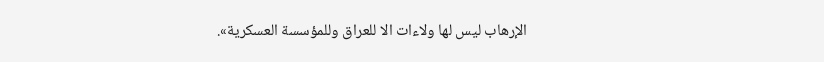الإرهاب ليس لها ولاءات الا للعراق وللمؤسسة العسكرية».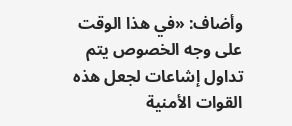وأضاف: «في هذا الوقت على وجه الخصوص يتم تداول إشاعات لجعل هذه القوات الأمنية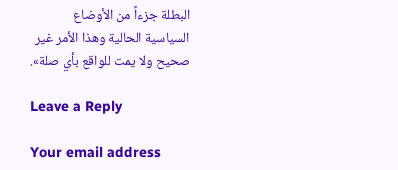البطلة جزءاً من الأوضاع السياسية الحالية وهذا الأمر غير صحيح ولا يمت للواقع بأي صلة».

Leave a Reply

Your email address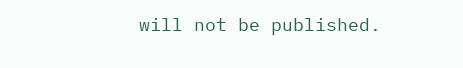will not be published.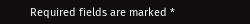Required fields are marked *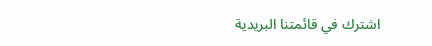اشترك في قائمتنا البريدية